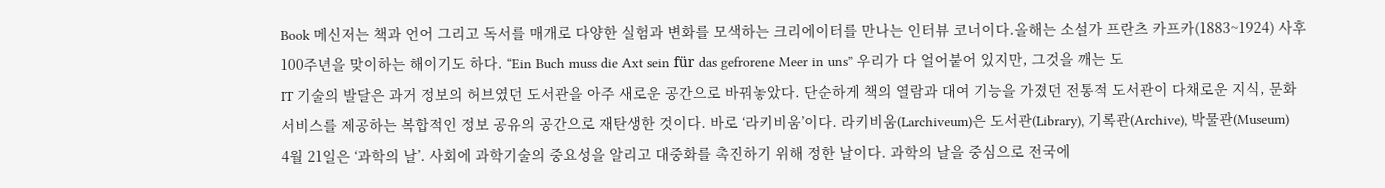Book 메신저는 책과 언어 그리고 독서를 매개로 다양한 실험과 변화를 모색하는 크리에이터를 만나는 인터뷰 코너이다.올해는 소설가 프란츠 카프카(1883~1924) 사후 100주년을 맞이하는 해이기도 하다. “Ein Buch muss die Axt sein für das gefrorene Meer in uns” 우리가 다 얼어붙어 있지만, 그것을 깨는 도
IT 기술의 발달은 과거 정보의 허브였던 도서관을 아주 새로운 공간으로 바꿔놓았다. 단순하게 책의 열람과 대여 기능을 가졌던 전통적 도서관이 다채로운 지식, 문화 서비스를 제공하는 복합적인 정보 공유의 공간으로 재탄생한 것이다. 바로 ‘라키비움’이다. 라키비움(Larchiveum)은 도서관(Library), 기록관(Archive), 박물관(Museum)
4월 21일은 ‘과학의 날’. 사회에 과학기술의 중요성을 알리고 대중화를 촉진하기 위해 정한 날이다. 과학의 날을 중심으로 전국에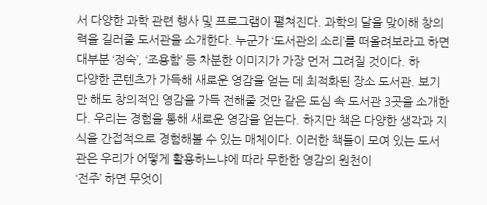서 다양한 과학 관련 행사 및 프로그램이 펼쳐진다. 과학의 달을 맞이해 창의력을 길러줄 도서관을 소개한다. 누군가 ‘도서관의 소리’를 떠올려보라고 하면 대부분 ‘정숙’, ‘조용함’ 등 차분한 이미지가 가장 먼저 그려질 것이다. 하
다양한 콘텐츠가 가득해 새로운 영감을 얻는 데 최적화된 장소 도서관. 보기만 해도 창의적인 영감을 가득 전해줄 것만 같은 도심 속 도서관 3곳을 소개한다. 우리는 경험을 통해 새로운 영감을 얻는다. 하지만 책은 다양한 생각과 지식을 간접적으로 경험해볼 수 있는 매체이다. 이러한 책들이 모여 있는 도서관은 우리가 어떻게 활용하느냐에 따라 무한한 영감의 원천이
‘전주’ 하면 무엇이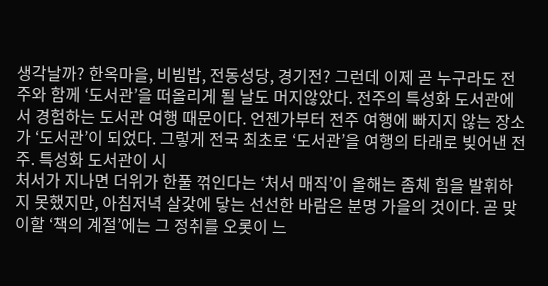생각날까? 한옥마을, 비빔밥, 전동성당, 경기전? 그런데 이제 곧 누구라도 전주와 함께 ‘도서관’을 떠올리게 될 날도 머지않았다. 전주의 특성화 도서관에서 경험하는 도서관 여행 때문이다. 언젠가부터 전주 여행에 빠지지 않는 장소가 ‘도서관’이 되었다. 그렇게 전국 최초로 ‘도서관’을 여행의 타래로 빚어낸 전주. 특성화 도서관이 시
처서가 지나면 더위가 한풀 꺾인다는 ‘처서 매직’이 올해는 좀체 힘을 발휘하지 못했지만, 아침저녁 살갗에 닿는 선선한 바람은 분명 가을의 것이다. 곧 맞이할 ‘책의 계절’에는 그 정취를 오롯이 느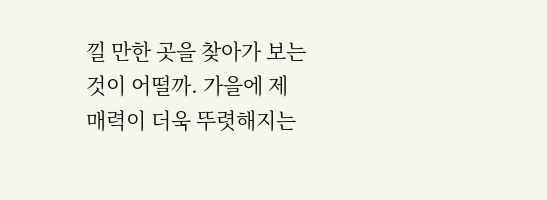낄 만한 곳을 찾아가 보는 것이 어떨까. 가을에 제 매력이 더욱 뚜렷해지는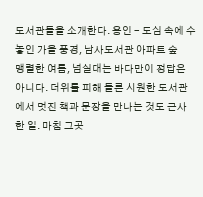도서관들을 소개한다. 용인 - 도심 속에 수놓인 가을 풍경, 남사도서관 아파트 숲
맹렬한 여름, 넘실대는 바다만이 정답은 아니다. 더위를 피해 들른 시원한 도서관에서 멋진 책과 문장을 만나는 것도 근사한 일. 마침 그곳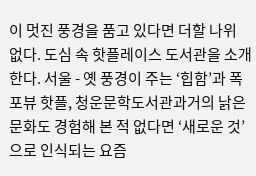이 멋진 풍경을 품고 있다면 더할 나위 없다. 도심 속 핫플레이스 도서관을 소개한다. 서울 - 옛 풍경이 주는 ‘힙함’과 폭포뷰 핫플, 청운문학도서관과거의 낡은 문화도 경험해 본 적 없다면 ‘새로운 것’으로 인식되는 요즘